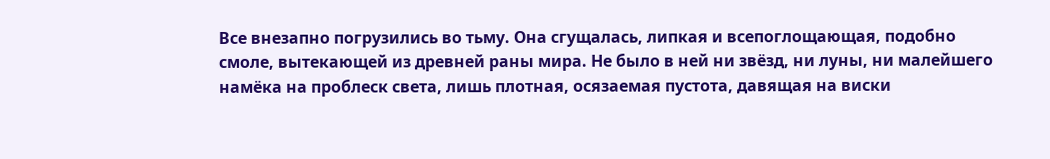Все внезапно погрузились во тьму. Она сгущалась, липкая и всепоглощающая, подобно смоле, вытекающей из древней раны мира. Не было в ней ни звёзд, ни луны, ни малейшего намёка на проблеск света, лишь плотная, осязаемая пустота, давящая на виски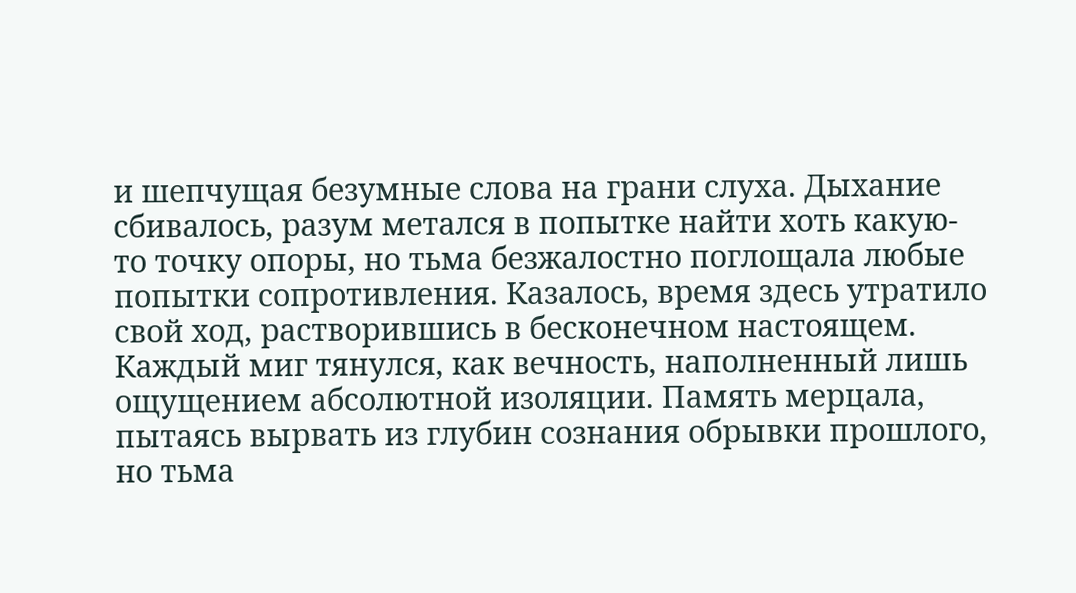и шепчущая безумные слова на грани слуха. Дыхание сбивалось, разум метался в попытке найти хоть какую-то точку опоры, но тьма безжалостно поглощала любые попытки сопротивления. Казалось, время здесь утратило свой ход, растворившись в бесконечном настоящем. Каждый миг тянулся, как вечность, наполненный лишь ощущением абсолютной изоляции. Память мерцала, пытаясь вырвать из глубин сознания обрывки прошлого, но тьма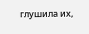глушила их,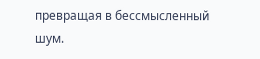превращая в бессмысленный шум.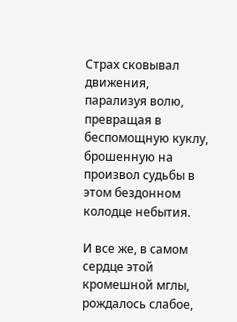Страх сковывал движения, парализуя волю, превращая в беспомощную куклу, брошенную на произвол судьбы в этом бездонном колодце небытия.

И все же, в самом сердце этой кромешной мглы, рождалось слабое,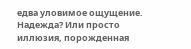едва уловимое ощущение. Надежда? Или просто иллюзия, порожденная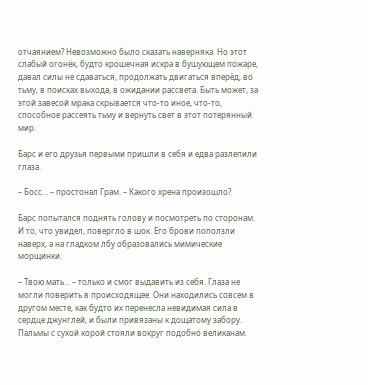отчаянием? Невозможно было сказать наверняка. Но этот слабый огонёк, будто крошечная искра в бушующем пожаре, давал силы не сдаваться, продолжать двигаться вперёд, во тьму, в поисках выхода, в ожидании рассвета. Быть может, за этой завесой мрака скрывается что-то иное, что-то, способное рассеять тьму и вернуть свет в этот потерянный мир.

Барс и его друзья первыми пришли в себя и едва разлепили глаза.

– Босс… – простонал Грам. – Какого хрена произошло?

Барс попытался поднять голову и посмотреть по сторонам. И то, что увидел, повергло в шок. Его брови поползли наверх, а на гладком лбу образовались мимические морщинки.

– Твою мать… – только и смог выдавить из себя. Глаза не могли поверить в происходящее. Они находились совсем в другом месте, как будто их перенесла невидимая сила в сердце джунглей, и были привязаны к дощатому забору. Пальмы с сухой корой стояли вокруг подобно великанам.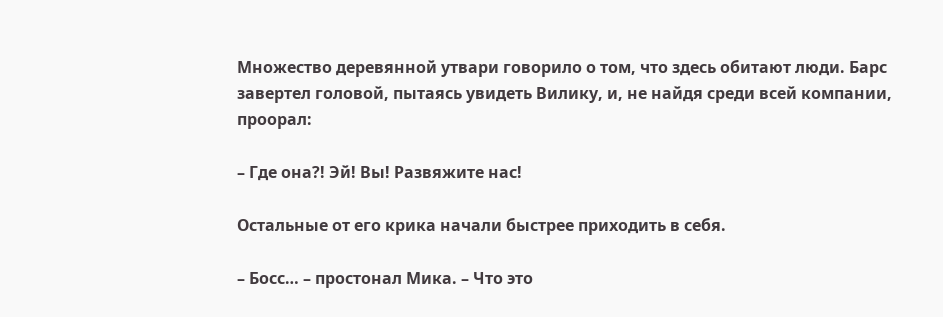Множество деревянной утвари говорило о том, что здесь обитают люди. Барс завертел головой, пытаясь увидеть Вилику, и, не найдя среди всей компании, проорал:

– Где она?! Эй! Вы! Развяжите нас!

Остальные от его крика начали быстрее приходить в себя.

– Босс… – простонал Мика. – Что это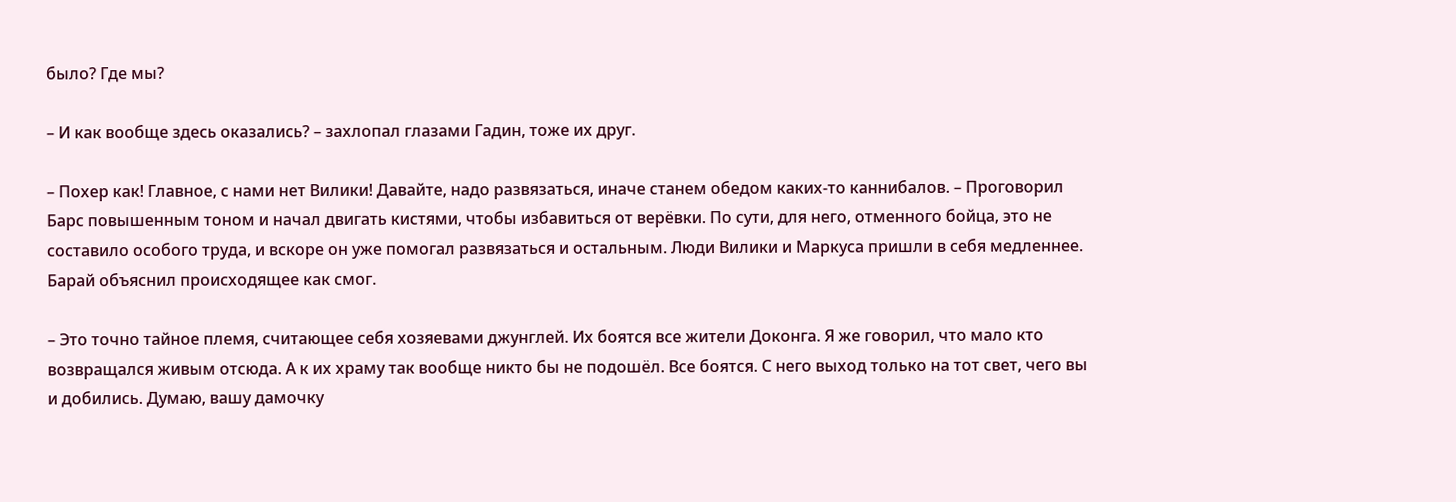было? Где мы?

– И как вообще здесь оказались? – захлопал глазами Гадин, тоже их друг.

– Похер как! Главное, с нами нет Вилики! Давайте, надо развязаться, иначе станем обедом каких-то каннибалов. – Проговорил Барс повышенным тоном и начал двигать кистями, чтобы избавиться от верёвки. По сути, для него, отменного бойца, это не составило особого труда, и вскоре он уже помогал развязаться и остальным. Люди Вилики и Маркуса пришли в себя медленнее. Барай объяснил происходящее как смог.

– Это точно тайное племя, считающее себя хозяевами джунглей. Их боятся все жители Доконга. Я же говорил, что мало кто возвращался живым отсюда. А к их храму так вообще никто бы не подошёл. Все боятся. С него выход только на тот свет, чего вы и добились. Думаю, вашу дамочку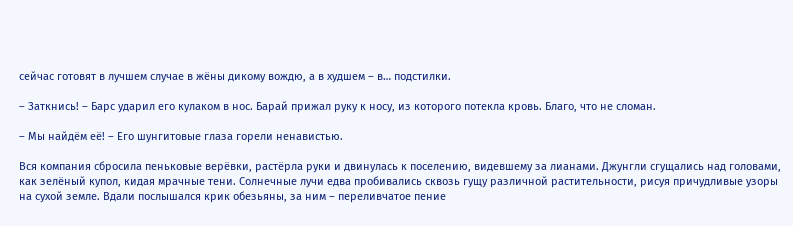сейчас готовят в лучшем случае в жёны дикому вождю, а в худшем – в… подстилки.

– Заткнись! – Барс ударил его кулаком в нос. Барай прижал руку к носу, из которого потекла кровь. Благо, что не сломан.

– Мы найдём её! – Его шунгитовые глаза горели ненавистью.

Вся компания сбросила пеньковые верёвки, растёрла руки и двинулась к поселению, видевшему за лианами. Джунгли сгущались над головами, как зелёный купол, кидая мрачные тени. Солнечные лучи едва пробивались сквозь гущу различной растительности, рисуя причудливые узоры на сухой земле. Вдали послышался крик обезьяны, за ним – переливчатое пение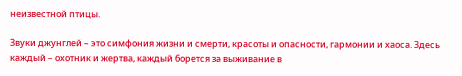неизвестной птицы.

Звуки джунглей – это симфония жизни и смерти, красоты и опасности, гармонии и хаоса. Здесь каждый – охотник и жертва, каждый борется за выживание в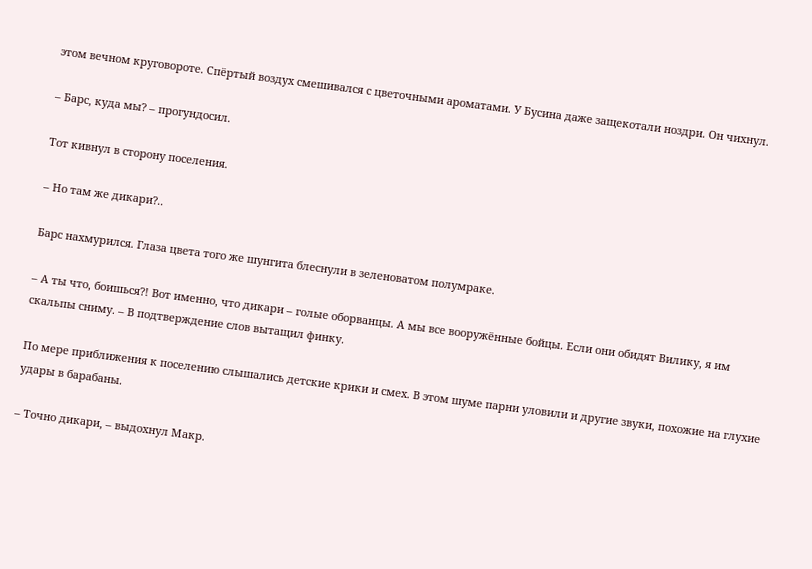этом вечном круговороте. Спёртый воздух смешивался с цветочными ароматами. У Бусина даже защекотали ноздри. Он чихнул.

– Барс, куда мы? – прогундосил.

Тот кивнул в сторону поселения.

– Но там же дикари?..

Барс нахмурился. Глаза цвета того же шунгита блеснули в зеленоватом полумраке.

– А ты что, боишься?! Вот именно, что дикари – голые оборванцы. А мы все вооружённые бойцы. Если они обидят Вилику, я им скальпы сниму. – В подтверждение слов вытащил финку.

По мере приближения к поселению слышались детские крики и смех. В этом шуме парни уловили и другие звуки, похожие на глухие удары в барабаны.

– Точно дикари, – выдохнул Макр.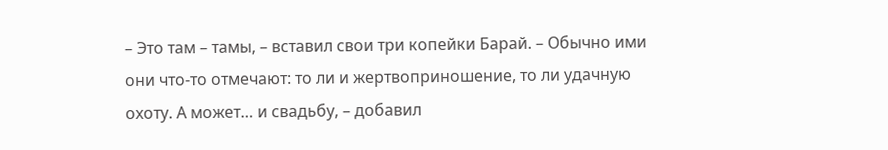– Это там – тамы, – вставил свои три копейки Барай. – Обычно ими они что-то отмечают: то ли и жертвоприношение, то ли удачную охоту. А может… и свадьбу, – добавил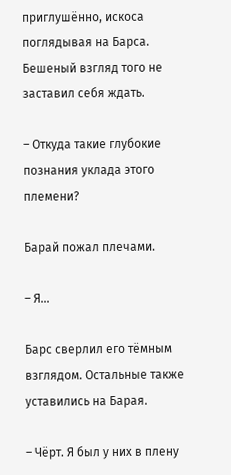приглушённо, искоса поглядывая на Барса. Бешеный взгляд того не заставил себя ждать.

– Откуда такие глубокие познания уклада этого племени?

Барай пожал плечами.

– Я…

Барс сверлил его тёмным взглядом. Остальные также уставились на Барая.

– Чёрт. Я был у них в плену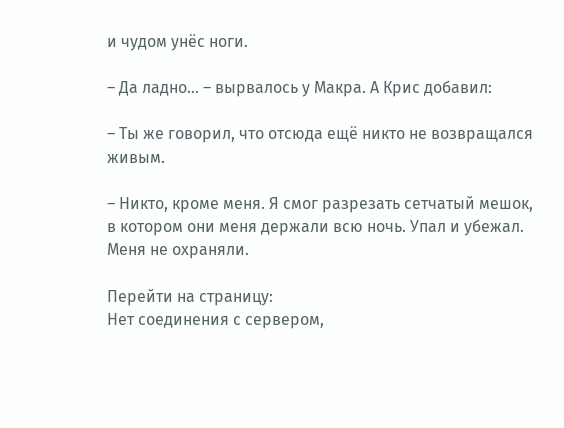и чудом унёс ноги.

– Да ладно… – вырвалось у Макра. А Крис добавил:

– Ты же говорил, что отсюда ещё никто не возвращался живым.

– Никто, кроме меня. Я смог разрезать сетчатый мешок, в котором они меня держали всю ночь. Упал и убежал. Меня не охраняли.

Перейти на страницу:
Нет соединения с сервером,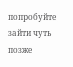попробуйте зайти чуть позже